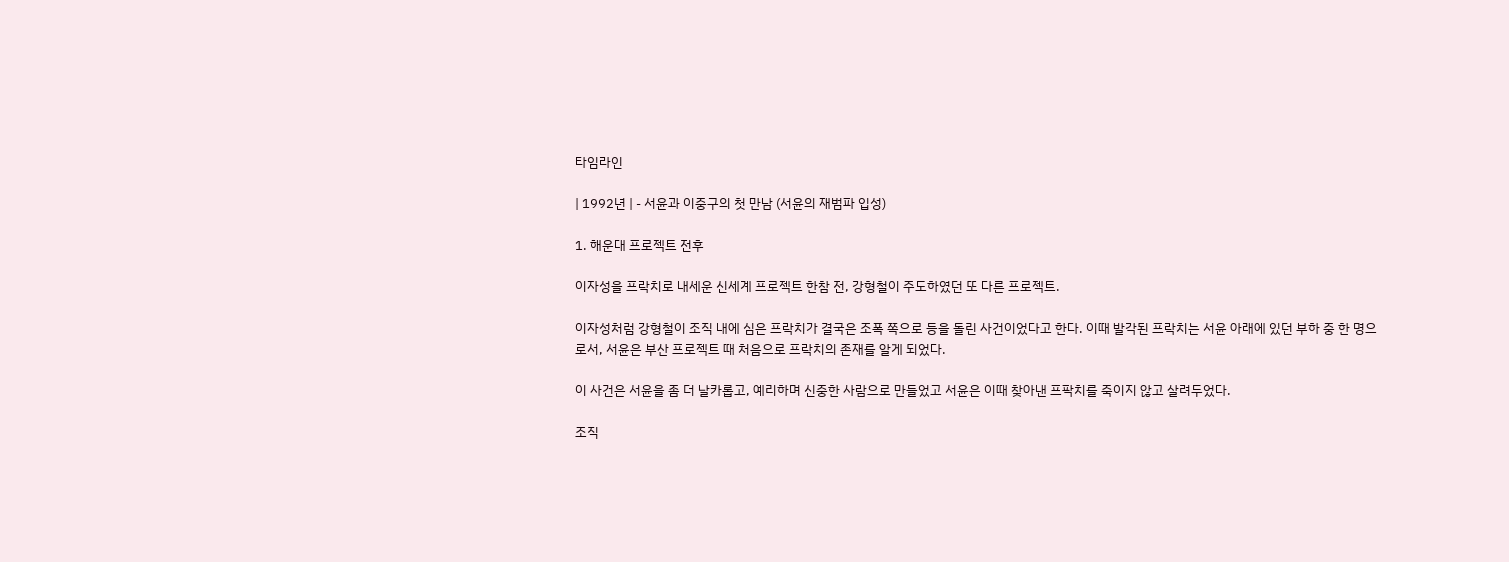타임라인

| 1992년 | - 서윤과 이중구의 첫 만남 (서윤의 재범파 입성)

1. 해운대 프로젝트 전후

이자성을 프락치로 내세운 신세계 프로젝트 한참 전, 강형철이 주도하였던 또 다른 프로젝트.

이자성처럼 강형철이 조직 내에 심은 프락치가 결국은 조폭 쪽으로 등을 돌린 사건이었다고 한다. 이때 발각된 프락치는 서윤 아래에 있던 부하 중 한 명으로서, 서윤은 부산 프로젝트 때 처음으로 프락치의 존재를 알게 되었다.

이 사건은 서윤을 좀 더 날카롭고, 예리하며 신중한 사람으로 만들었고 서윤은 이때 찾아낸 프팍치를 죽이지 않고 살려두었다.

조직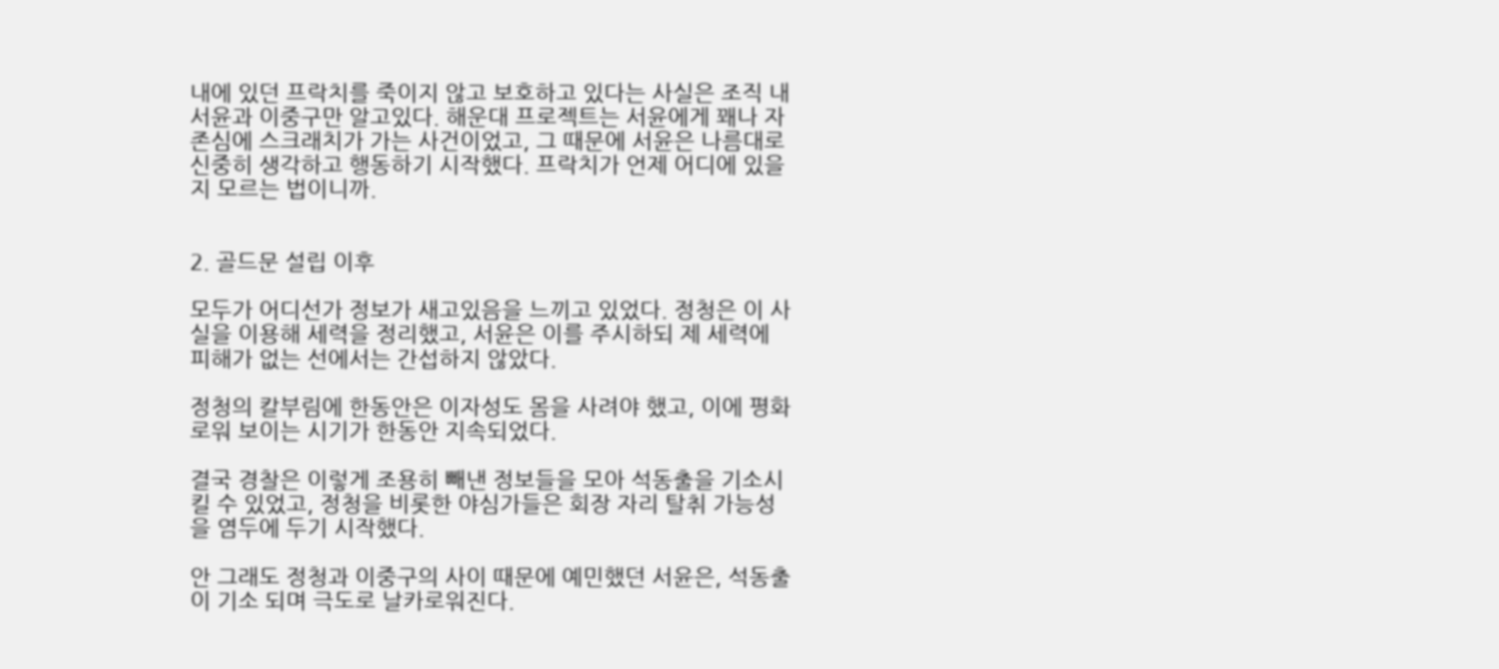내에 있던 프락치를 죽이지 않고 보호하고 있다는 사실은 조직 내 서윤과 이중구만 알고있다. 해운대 프로젝트는 서윤에게 꽤나 자존심에 스크래치가 가는 사건이었고, 그 때문에 서윤은 나름대로 신중히 생각하고 행동하기 시작했다. 프락치가 언제 어디에 있을지 모르는 법이니까.


2. 골드문 설립 이후

모두가 어디선가 정보가 새고있음을 느끼고 있었다. 정청은 이 사실을 이용해 세력을 정리했고, 서윤은 이를 주시하되 제 세력에 피해가 없는 선에서는 간섭하지 않았다.

정청의 칼부림에 한동안은 이자성도 몸을 사려야 했고, 이에 평화로워 보이는 시기가 한동안 지속되었다.

결국 경찰은 이렇게 조용히 빼낸 정보들을 모아 석동출을 기소시킬 수 있었고, 정청을 비롯한 야심가들은 회장 자리 탈취 가능성을 염두에 두기 시작했다.

안 그래도 정청과 이중구의 사이 때문에 예민했던 서윤은, 석동출이 기소 되며 극도로 날카로워진다.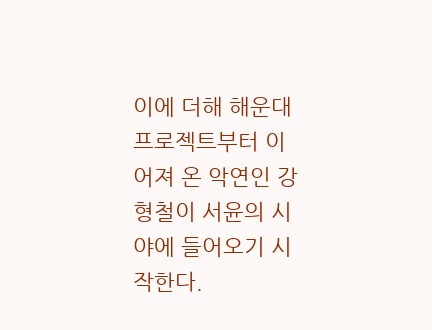이에 더해 해운대 프로젝트부터 이어져 온 악연인 강형철이 서윤의 시야에 들어오기 시작한다.